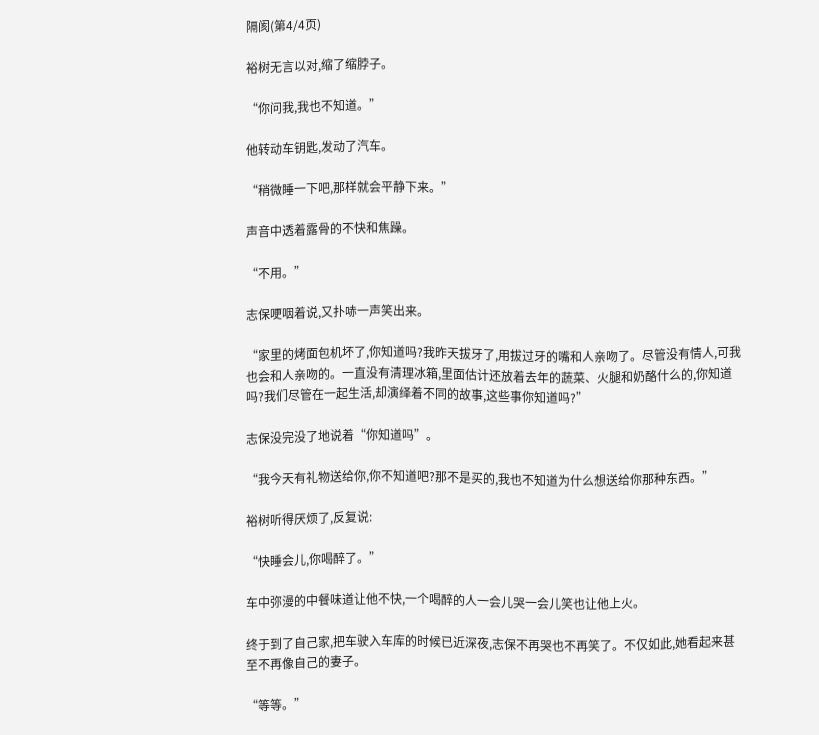隔阂(第4/4页)

裕树无言以对,缩了缩脖子。

“你问我,我也不知道。”

他转动车钥匙,发动了汽车。

“稍微睡一下吧,那样就会平静下来。”

声音中透着露骨的不快和焦躁。

“不用。”

志保哽咽着说,又扑哧一声笑出来。

“家里的烤面包机坏了,你知道吗?我昨天拔牙了,用拔过牙的嘴和人亲吻了。尽管没有情人,可我也会和人亲吻的。一直没有清理冰箱,里面估计还放着去年的蔬菜、火腿和奶酪什么的,你知道吗?我们尽管在一起生活,却演绎着不同的故事,这些事你知道吗?”

志保没完没了地说着“你知道吗”。

“我今天有礼物送给你,你不知道吧?那不是买的,我也不知道为什么想送给你那种东西。”

裕树听得厌烦了,反复说:

“快睡会儿,你喝醉了。”

车中弥漫的中餐味道让他不快,一个喝醉的人一会儿哭一会儿笑也让他上火。

终于到了自己家,把车驶入车库的时候已近深夜,志保不再哭也不再笑了。不仅如此,她看起来甚至不再像自己的妻子。

“等等。”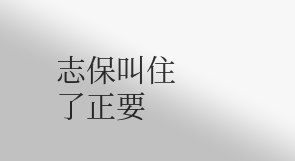志保叫住了正要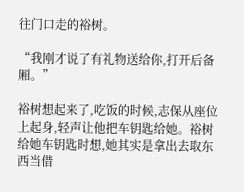往门口走的裕树。

“我刚才说了有礼物送给你,打开后备厢。”

裕树想起来了,吃饭的时候,志保从座位上起身,轻声让他把车钥匙给她。裕树给她车钥匙时想,她其实是拿出去取东西当借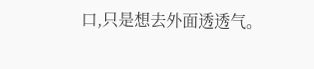口,只是想去外面透透气。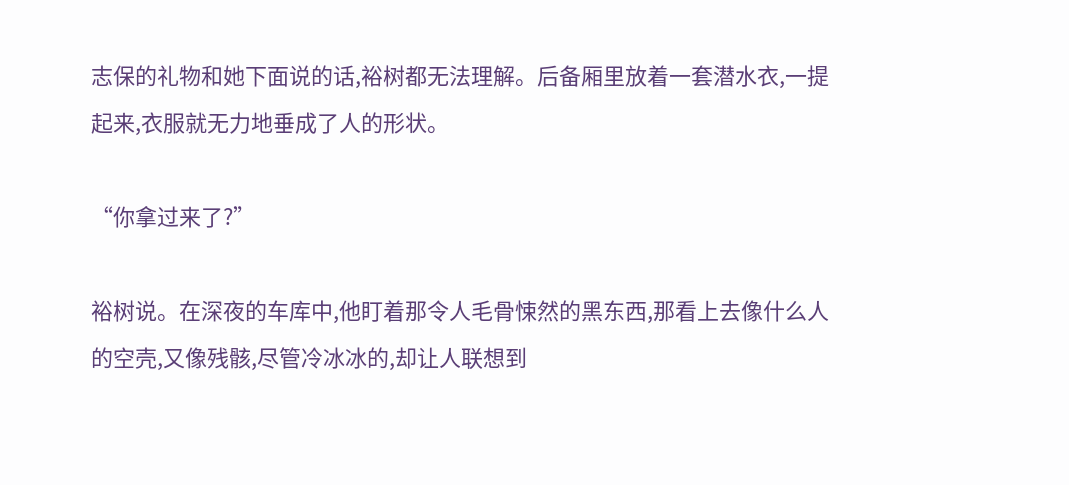志保的礼物和她下面说的话,裕树都无法理解。后备厢里放着一套潜水衣,一提起来,衣服就无力地垂成了人的形状。

“你拿过来了?”

裕树说。在深夜的车库中,他盯着那令人毛骨悚然的黑东西,那看上去像什么人的空壳,又像残骸,尽管冷冰冰的,却让人联想到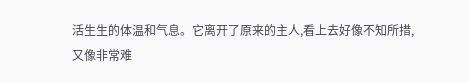活生生的体温和气息。它离开了原来的主人,看上去好像不知所措,又像非常难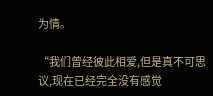为情。

“我们曾经彼此相爱,但是真不可思议,现在已经完全没有感觉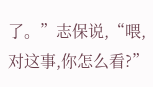了。”志保说,“喂,对这事,你怎么看?”